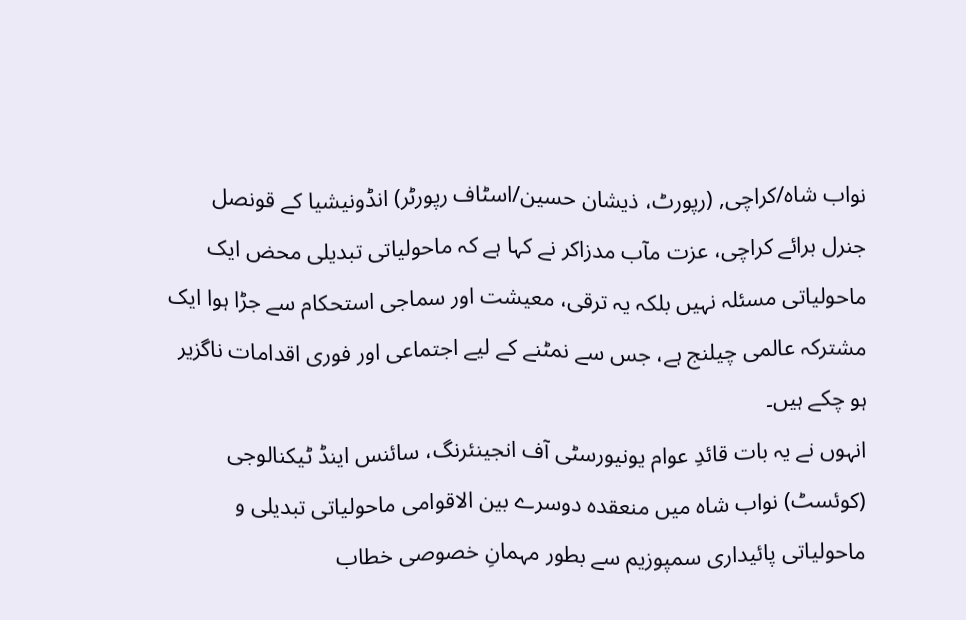نواب شاہ/کراچی, (رپورٹ، ذیشان حسین/اسٹاف رپورٹر) انڈونیشیا کے قونصل جنرل برائے کراچی، عزت مآب مدزاکر نے کہا ہے کہ ماحولیاتی تبدیلی محض ایک ماحولیاتی مسئلہ نہیں بلکہ یہ ترقی، معیشت اور سماجی استحکام سے جڑا ہوا ایک مشترکہ عالمی چیلنج ہے، جس سے نمٹنے کے لیے اجتماعی اور فوری اقدامات ناگزیر ہو چکے ہیں۔
انہوں نے یہ بات قائدِ عوام یونیورسٹی آف انجینئرنگ، سائنس اینڈ ٹیکنالوجی (کوئسٹ) نواب شاہ میں منعقدہ دوسرے بین الاقوامی ماحولیاتی تبدیلی و ماحولیاتی پائیداری سمپوزیم سے بطور مہمانِ خصوصی خطاب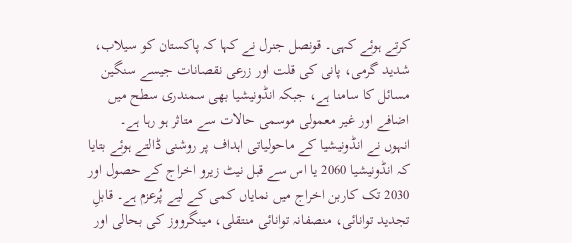کرتے ہوئے کہی۔ قونصل جنرل نے کہا کہ پاکستان کو سیلاب، شدید گرمی، پانی کی قلت اور زرعی نقصانات جیسے سنگین مسائل کا سامنا ہے، جبکہ انڈونیشیا بھی سمندری سطح میں اضافے اور غیر معمولی موسمی حالات سے متاثر ہو رہا ہے۔
انہوں نے انڈونیشیا کے ماحولیاتی اہداف پر روشنی ڈالتے ہوئے بتایا کہ انڈونیشیا 2060 یا اس سے قبل نیٹ زیرو اخراج کے حصول اور 2030 تک کاربن اخراج میں نمایاں کمی کے لیے پُرعزم ہے۔ قابلِ تجدید توانائی، منصفانہ توانائی منتقلی، مینگرووز کی بحالی اور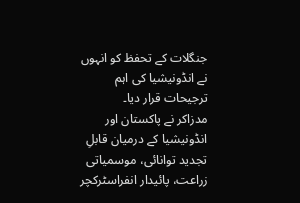جنگلات کے تحفظ کو انہوں نے انڈونیشیا کی اہم ترجیحات قرار دیا۔
مدزاکر نے پاکستان اور انڈونیشیا کے درمیان قابلِ تجدید توانائی، موسمیاتی زراعت، پائیدار انفراسٹرکچر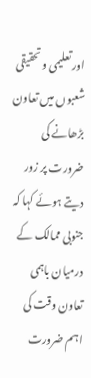اور تعلیمی و تحقیقی شعبوں میں تعاون بڑھانے کی ضرورت پر زور دیتے ہوئے کہا کہ جنوبی ممالک کے درمیان باہمی تعاون وقت کی اہم ضرورت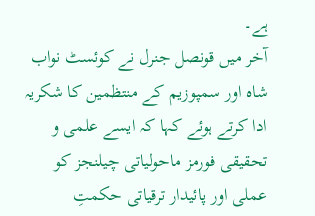ہے۔
آخر میں قونصل جنرل نے کوئسٹ نواب شاہ اور سمپوزیم کے منتظمین کا شکریہ ادا کرتے ہوئے کہا کہ ایسے علمی و تحقیقی فورمز ماحولیاتی چیلنجز کو عملی اور پائیدار ترقیاتی حکمتِ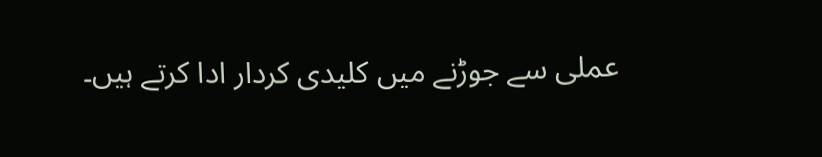عملی سے جوڑنے میں کلیدی کردار ادا کرتے ہیں۔